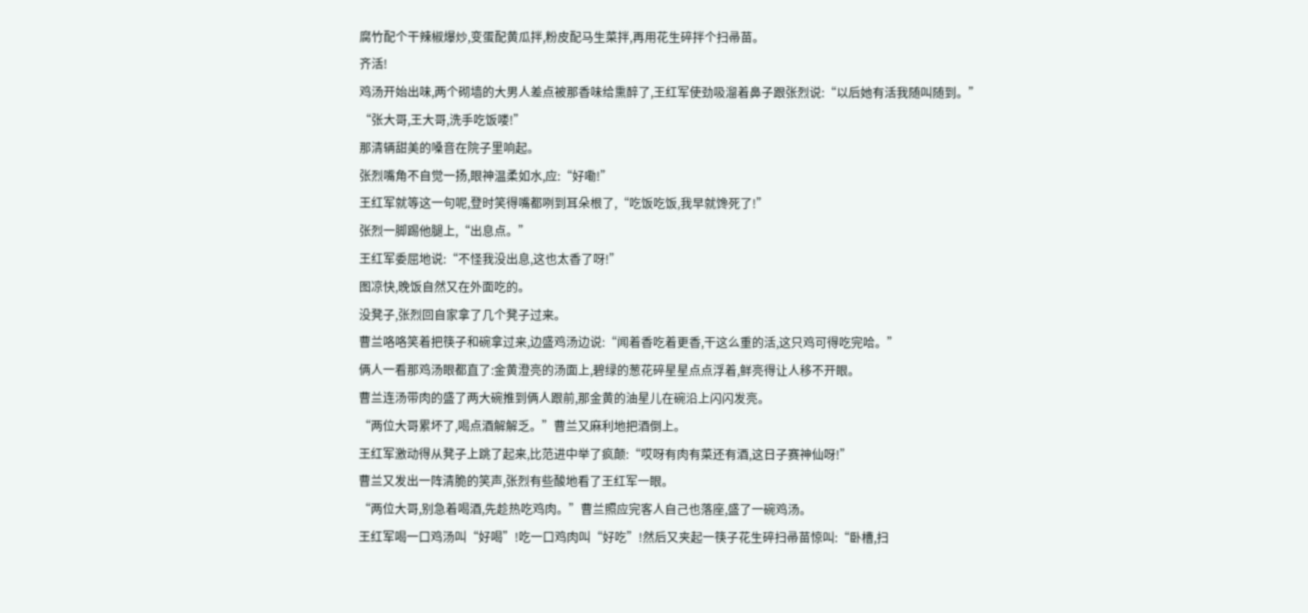腐竹配个干辣椒爆炒,变蛋配黄瓜拌,粉皮配马生菜拌,再用花生碎拌个扫帚苗。
齐活!
鸡汤开始出味,两个砌墙的大男人差点被那香味给熏醉了,王红军使劲吸溜着鼻子跟张烈说:“以后她有活我随叫随到。”
“张大哥,王大哥,洗手吃饭喽!”
那清辆甜美的嗓音在院子里响起。
张烈嘴角不自觉一扬,眼神温柔如水,应:“好嘞!”
王红军就等这一句呢,登时笑得嘴都咧到耳朵根了,“吃饭吃饭,我早就馋死了!”
张烈一脚踢他腿上,“出息点。”
王红军委屈地说:“不怪我没出息,这也太香了呀!”
图凉快,晚饭自然又在外面吃的。
没凳子,张烈回自家拿了几个凳子过来。
曹兰咯咯笑着把筷子和碗拿过来,边盛鸡汤边说:“闻着香吃着更香,干这么重的活,这只鸡可得吃完哈。”
俩人一看那鸡汤眼都直了:金黄澄亮的汤面上,碧绿的葱花碎星星点点浮着,鲜亮得让人移不开眼。
曹兰连汤带肉的盛了两大碗推到俩人跟前,那金黄的油星儿在碗沿上闪闪发亮。
“两位大哥累坏了,喝点酒解解乏。”曹兰又麻利地把酒倒上。
王红军激动得从凳子上跳了起来,比范进中举了疯颠:“哎呀有肉有菜还有酒,这日子赛神仙呀!”
曹兰又发出一阵清脆的笑声,张烈有些酸地看了王红军一眼。
“两位大哥,别急着喝酒,先趁热吃鸡肉。”曹兰照应完客人自己也落座,盛了一碗鸡汤。
王红军喝一口鸡汤叫“好喝”!吃一口鸡肉叫“好吃”!然后又夹起一筷子花生碎扫帚苗惊叫:“卧槽,扫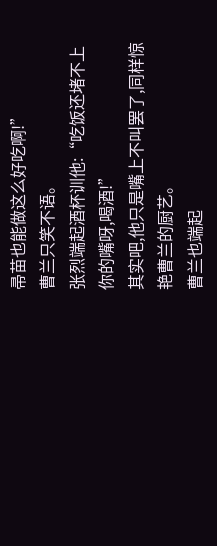帚苗也能做这么好吃啊!”
曹兰只笑不语。
张烈端起酒杯训他:“吃饭还堵不上你的嘴呀,喝酒!”
其实吧,他只是嘴上不叫罢了,同样惊艳曹兰的厨艺。
曹兰也端起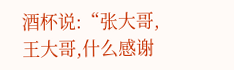酒杯说:“张大哥,王大哥,什么感谢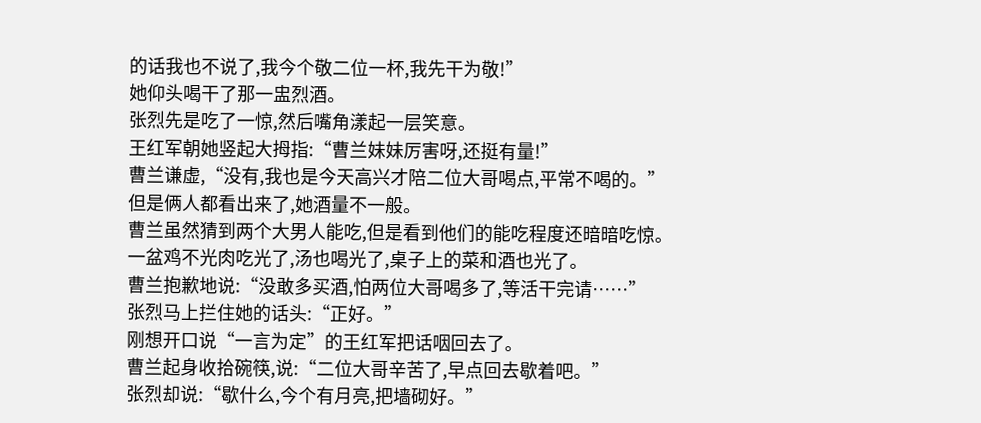的话我也不说了,我今个敬二位一杯,我先干为敬!”
她仰头喝干了那一盅烈酒。
张烈先是吃了一惊,然后嘴角漾起一层笑意。
王红军朝她竖起大拇指:“曹兰妹妹厉害呀,还挺有量!”
曹兰谦虚,“没有,我也是今天高兴才陪二位大哥喝点,平常不喝的。”
但是俩人都看出来了,她酒量不一般。
曹兰虽然猜到两个大男人能吃,但是看到他们的能吃程度还暗暗吃惊。
一盆鸡不光肉吃光了,汤也喝光了,桌子上的菜和酒也光了。
曹兰抱歉地说:“没敢多买酒,怕两位大哥喝多了,等活干完请……”
张烈马上拦住她的话头:“正好。”
刚想开口说“一言为定”的王红军把话咽回去了。
曹兰起身收拾碗筷,说:“二位大哥辛苦了,早点回去歇着吧。”
张烈却说:“歇什么,今个有月亮,把墙砌好。”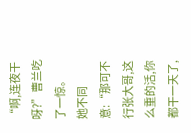“啊,连夜干呀?”曹兰吃了一惊。
她不同意:“那可不行张大哥,这么重的活,你都干一天了,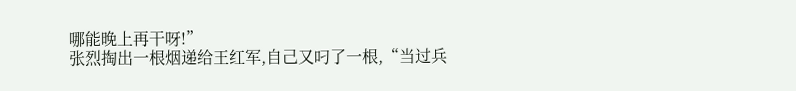哪能晚上再干呀!”
张烈掏出一根烟递给王红军,自己又叼了一根,“当过兵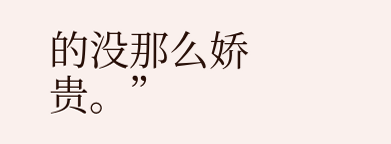的没那么娇贵。”